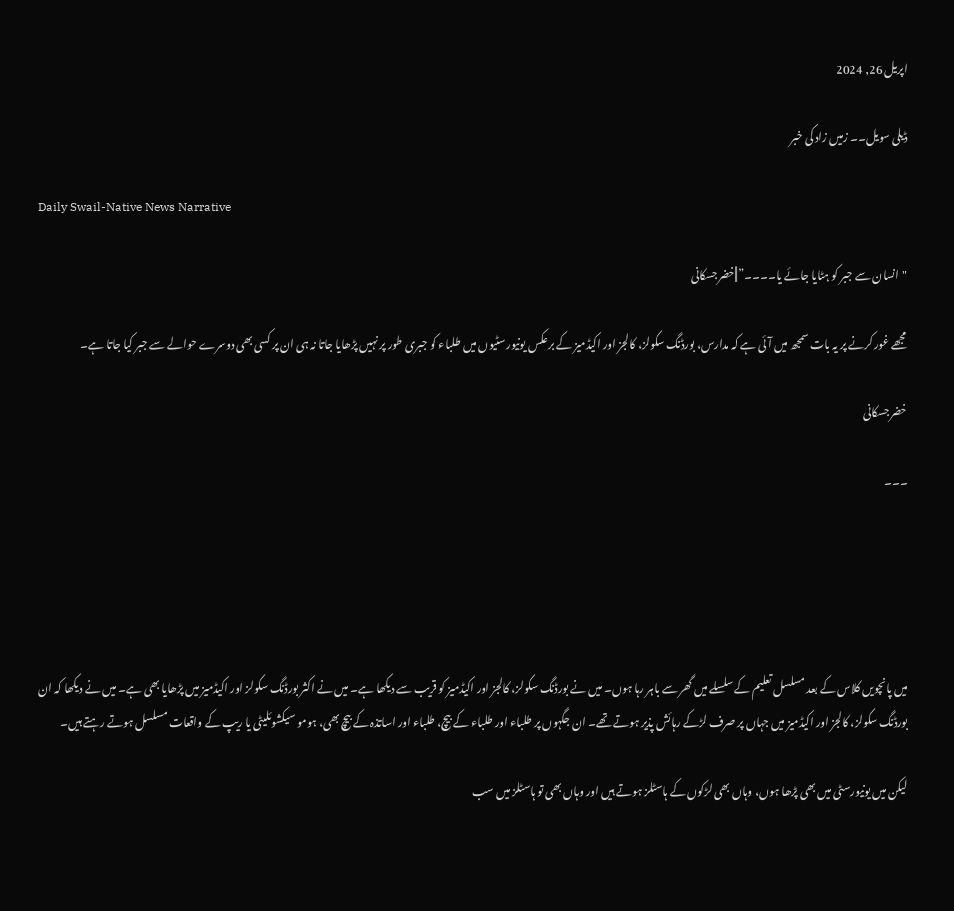اپریل 26, 2024

ڈیلی سویل۔۔ زمیں زاد کی خبر

Daily Swail-Native News Narrative

"انسان سے جبر کو ہٹایا جائے یا۔۔۔۔”||خضرجسکانی

مجھے غور کرنے پر یہ بات سمجھ میں آئی ہے کہ مدارس، بورڈنگ سکولز، کالجز اور اکیڈمیز کے برعکس یونیورسٹیوں میں طلباء کو جبری طور پر نہیں پڑھایا جاتا نہ ہی ان پر کسی بھی دوسرے حوالے سے جبر کیا جاتا ہے۔

خضرجسکانی

۔۔۔





میں پانچویں کلاس کے بعد مسلسل تعلیم کے سلسلے میں گھر سے باہر رہا ہوں۔ میں نے بورڈنگ سکولز، کالجز اور اکیڈمیز کو قریب سے دیکھا ہے۔ میں نے اکثر بورڈنگ سکولز اور اکیڈمیز میں پڑھایا بھی ہے۔ میں نے دیکھا کہ ان بورڈنگ سکولز، کالجز اور اکیڈمیز میں جہاں پر صرف لڑکے رہائش پذیر ہوتے تھے۔ ان جگہوں پر طلباء اور طلباء کے بیچ، طلباء اور اساتذہ کے بیچ بھی، ہومو سیکشوئلیٹی یا ریپ کے واقعات مسلسل ہوتے رہتے ہیں۔

لیکن میں یونیورسٹی میں بھی پڑھا ہوں، وہاں بھی لڑکوں کے ہاسٹلز ہوتے ہیں اور وہاں بھی تو ہاسٹلز میں سب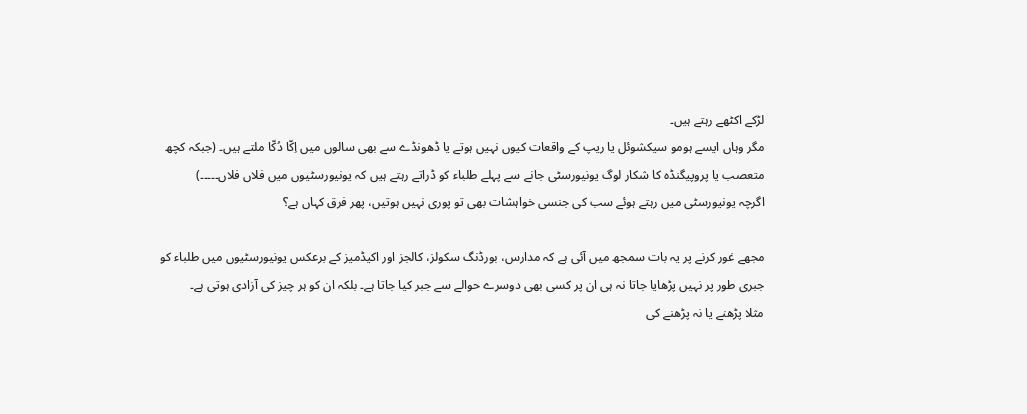لڑکے اکٹھے رہتے ہیں۔
مگر وہاں ایسے ہومو سیکشوئل یا ریپ کے واقعات کیوں نہیں ہوتے یا ڈھونڈے سے بھی سالوں میں اِکّا دُکّا ملتے ہیں۔ (جبکہ کچھ متعصب یا پروپیگنڈہ کا شکار لوگ یونیورسٹی جانے سے پہلے طلباء کو ڈراتے رہتے ہیں کہ یونیورسٹیوں میں فلاں فلاں۔۔۔۔۔)
اگرچہ یونیورسٹی میں رہتے ہوئے سب کی جنسی خواہشات بھی تو پوری نہیں ہوتیں، پھر فرق کہاں ہے؟

مجھے غور کرنے پر یہ بات سمجھ میں آئی ہے کہ مدارس، بورڈنگ سکولز، کالجز اور اکیڈمیز کے برعکس یونیورسٹیوں میں طلباء کو جبری طور پر نہیں پڑھایا جاتا نہ ہی ان پر کسی بھی دوسرے حوالے سے جبر کیا جاتا ہے۔ بلکہ ان کو ہر چیز کی آزادی ہوتی ہے۔
مثلا پڑھنے یا نہ پڑھنے کی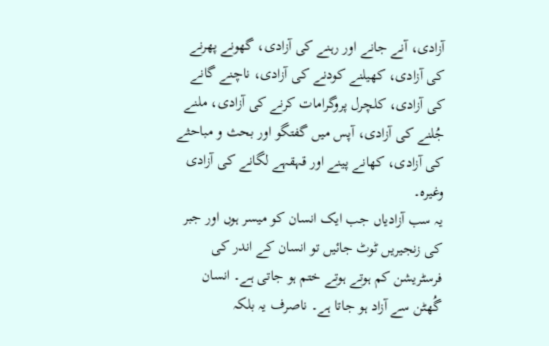آزادی، آنے جانے اور رہنے کی آزادی، گھونے پھرنے کی آزادی، کھیلنے کودنے کی آزادی، ناچنے گانے کی آزادی، کلچرل پروگرامات کرنے کی آزادی، ملنے جُلنے کی آزادی، آپس میں گفتگو اور بحث و مباحثے کی آزادی، کھانے پینے اور قہقہے لگانے کی آزادی وغیرہ۔
یہ سب آزادیاں جب ایک انسان کو میسر ہوں اور جبر کی زنجیریں ٹوٹ جائیں تو انسان کے اندر کی فرسٹریشن کم ہوتے ہوتے ختم ہو جاتی ہے۔ انسان گُھٹن سے آزاد ہو جاتا ہے۔ ناصرف یہ بلکہ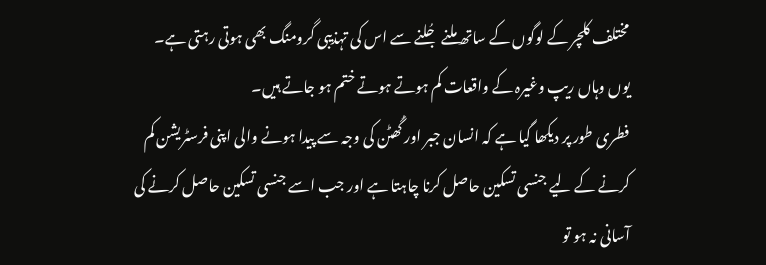مختلف کلچر کے لوگوں کے ساتھ ملنے جُلنے سے اس کی تہذیبی گرومنگ بھی ہوتی رہتی ہے۔
یوں وہاں ریپ وغیرہ کے واقعات کم ہوتے ہوتے ختم ہو جاتے ہیں۔
فطری طور پر دیکھا گیا ہے کہ انسان جبر اور گُھٹن کی وجہ سے پیدا ہونے والی اپنی فرسٹریشن کم کرنے کے لیے جنسی تسکین حاصل کرنا چاہتا ہے اور جب اسے جنسی تسکین حاصل کرنے کی آسانی نہ ہو تو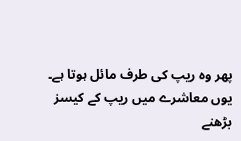پھر وہ ریپ کی طرف مائل ہوتا ہے۔ یوں معاشرے میں ریپ کے کیسز بڑھنے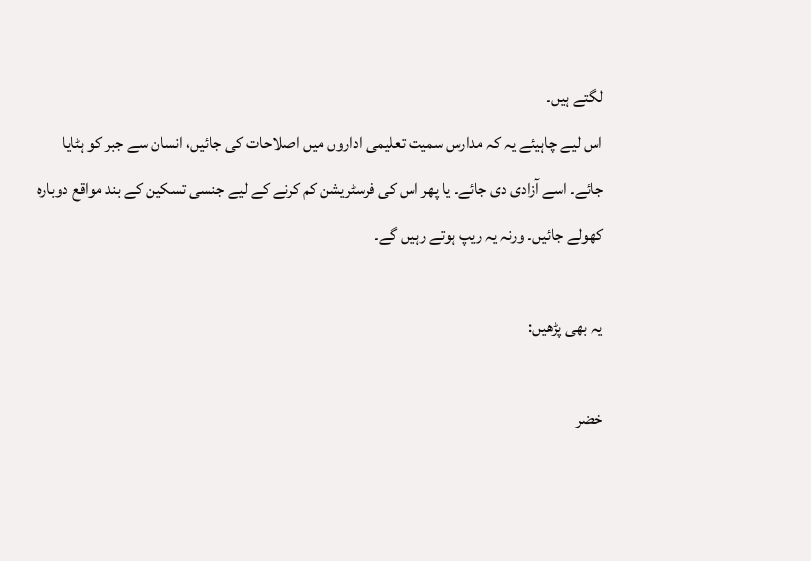لگتے ہیں۔
اس لیے چاہیئے یہ کہ مدارس سمیت تعلیمی اداروں میں اصلاحات کی جائیں، انسان سے جبر کو ہٹایا جائے۔ اسے آزادی دی جائے۔ یا پھر اس کی فرسٹریشن کم کرنے کے لیے جنسی تسکین کے بند مواقع دوبارہ کھولے جائیں۔ ورنہ یہ ریپ ہوتے رہیں گے۔

یہ بھی پڑھیں:

خضر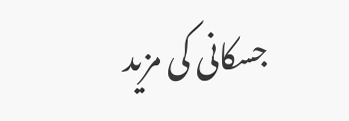جسکانی کی مزید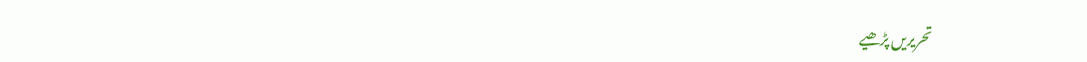تحریریں پڑھیے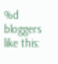%d bloggers like this: